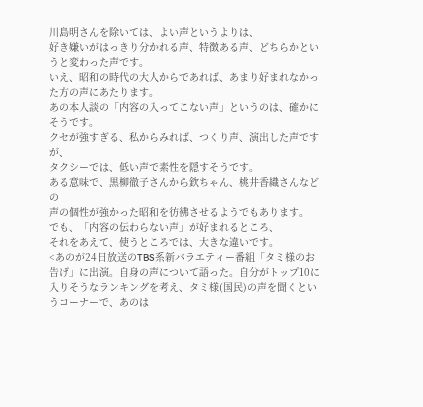川島明さんを除いては、よい声というよりは、
好き嫌いがはっきり分かれる声、特徴ある声、どちらかというと変わった声です。
いえ、昭和の時代の大人からであれば、あまり好まれなかった方の声にあたります。
あの本人談の「内容の入ってこない声」というのは、確かにそうです。
クセが強すぎる、私からみれば、つくり声、演出した声ですが、
タクシーでは、低い声で素性を隠すそうです。
ある意味で、黒柳徹子さんから欽ちゃん、桃井香織さんなどの
声の個性が強かった昭和を彷彿させるようでもあります。
でも、「内容の伝わらない声」が好まれるところ、
それをあえて、使うところでは、大きな違いです。
<あのが24日放送のTBS系新バラエティー番組「タミ様のお告げ」に出演。自身の声について語った。自分がトップ10に入りそうなランキングを考え、タミ様(国民)の声を聞くというコーナーで、あのは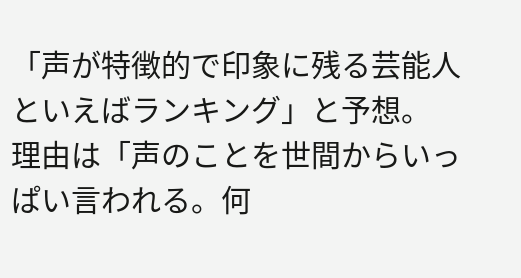「声が特徴的で印象に残る芸能人といえばランキング」と予想。
理由は「声のことを世間からいっぱい言われる。何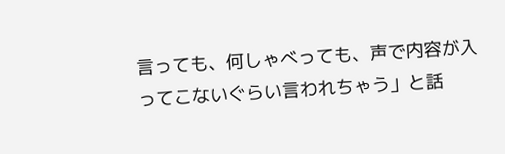言っても、何しゃべっても、声で内容が入ってこないぐらい言われちゃう」と話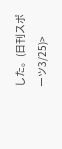した。(日刊スポーツ3/25)>